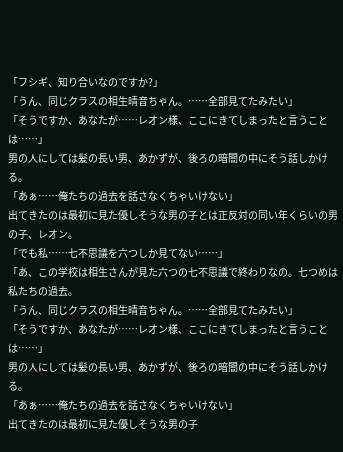「フシギ、知り合いなのですか?」
「うん、同じクラスの相生晴音ちゃん。……全部見てたみたい」
「そうですか、あなたが……レオン様、ここにきてしまったと言うことは……」
男の人にしては髪の長い男、あかずが、後ろの暗闇の中にそう話しかける。
「あぁ……俺たちの過去を話さなくちゃいけない」
出てきたのは最初に見た優しそうな男の子とは正反対の同い年くらいの男の子、レオン。
「でも私……七不思議を六つしか見てない……」
「あ、この学校は相生さんが見た六つの七不思議で終わりなの。七つめは私たちの過去。
「うん、同じクラスの相生晴音ちゃん。……全部見てたみたい」
「そうですか、あなたが……レオン様、ここにきてしまったと言うことは……」
男の人にしては髪の長い男、あかずが、後ろの暗闇の中にそう話しかける。
「あぁ……俺たちの過去を話さなくちゃいけない」
出てきたのは最初に見た優しそうな男の子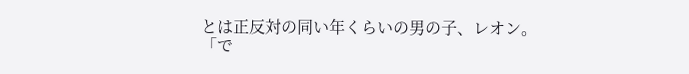とは正反対の同い年くらいの男の子、レオン。
「で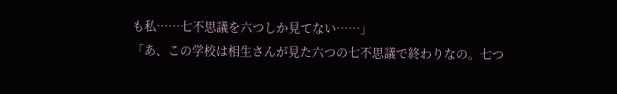も私……七不思議を六つしか見てない……」
「あ、この学校は相生さんが見た六つの七不思議で終わりなの。七つ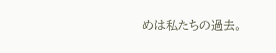めは私たちの過去。